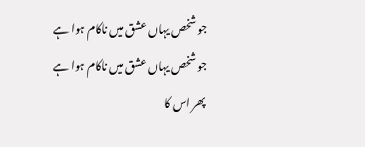جو شخص یہاں عشق میں ناکام ہوا ہے
جو شخص یہاں عشق میں ناکام ہوا ہے
پھر اس کا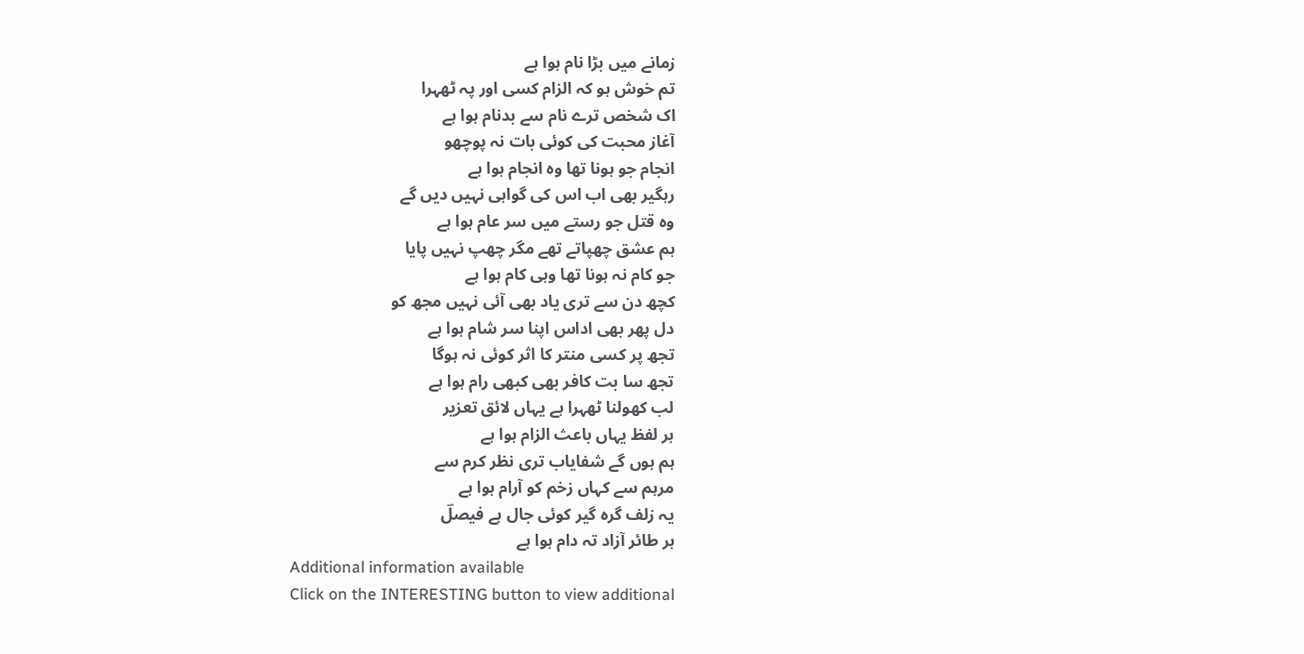زمانے میں بڑا نام ہوا ہے
تم خوش ہو کہ الزام کسی اور پہ ٹھہرا
اک شخص ترے نام سے بدنام ہوا ہے
آغاز محبت کی کوئی بات نہ پوچھو
انجام جو ہونا تھا وہ انجام ہوا ہے
رہگیر بھی اب اس کی گواہی نہیں دیں گے
وہ قتل جو رستے میں سر عام ہوا ہے
ہم عشق چھپاتے تھے مگر چھپ نہیں پایا
جو کام نہ ہونا تھا وہی کام ہوا ہے
کچھ دن سے تری یاد بھی آئی نہیں مجھ کو
دل پھر بھی اداس اپنا سر شام ہوا ہے
تجھ پر کسی منتر کا اثر کوئی نہ ہوگا
تجھ سا بت کافر بھی کبھی رام ہوا ہے
لب کھولنا ٹھہرا ہے یہاں لائق تعزیر
ہر لفظ یہاں باعث الزام ہوا ہے
ہم ہوں گے شفایاب تری نظر کرم سے
مرہم سے کہاں زخم کو آرام ہوا ہے
یہ زلف گرہ گیر کوئی جال ہے فیصلؔ
ہر طائر آزاد تہ دام ہوا ہے
Additional information available
Click on the INTERESTING button to view additional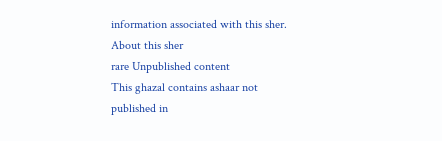information associated with this sher.
About this sher
rare Unpublished content
This ghazal contains ashaar not published in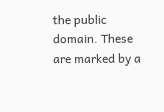the public domain. These are marked by a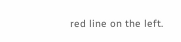red line on the left.